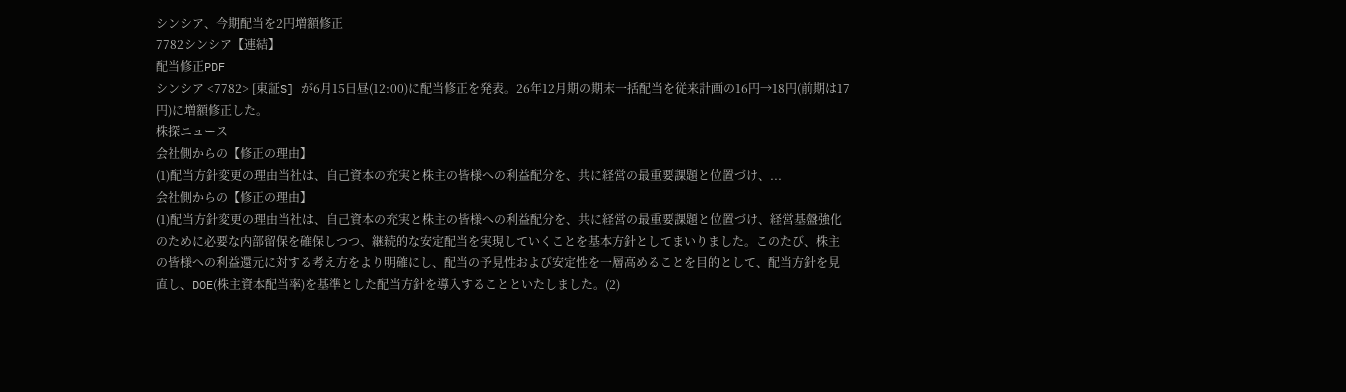シンシア、今期配当を2円増額修正
7782シンシア【連結】
配当修正PDF
シンシア <7782> [東証S] が6月15日昼(12:00)に配当修正を発表。26年12月期の期末一括配当を従来計画の16円→18円(前期は17円)に増額修正した。
株探ニュース
会社側からの【修正の理由】
(1)配当方針変更の理由当社は、自己資本の充実と株主の皆様への利益配分を、共に経営の最重要課題と位置づけ、...
会社側からの【修正の理由】
(1)配当方針変更の理由当社は、自己資本の充実と株主の皆様への利益配分を、共に経営の最重要課題と位置づけ、経営基盤強化のために必要な内部留保を確保しつつ、継続的な安定配当を実現していくことを基本方針としてまいりました。このたび、株主の皆様への利益還元に対する考え方をより明確にし、配当の予見性および安定性を一層高めることを目的として、配当方針を見直し、DOE(株主資本配当率)を基準とした配当方針を導入することといたしました。(2)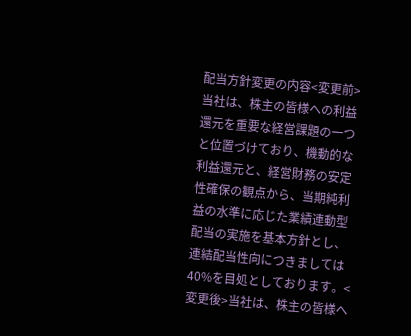配当方針変更の内容<変更前>当社は、株主の皆様への利益還元を重要な経営課題の一つと位置づけており、機動的な利益還元と、経営財務の安定性確保の観点から、当期純利益の水準に応じた業績連動型配当の実施を基本方針とし、連結配当性向につきましては40%を目処としております。<変更後>当社は、株主の皆様へ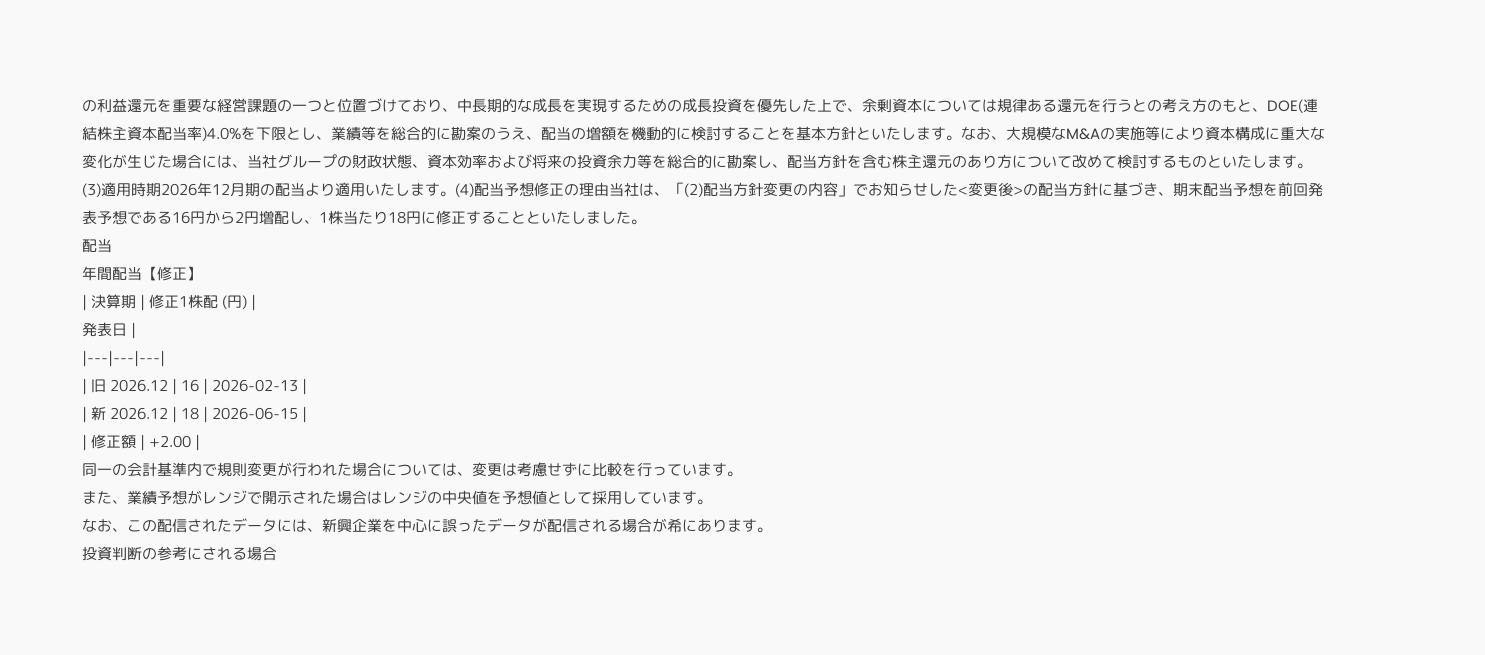の利益還元を重要な経営課題の一つと位置づけており、中長期的な成長を実現するための成長投資を優先した上で、余剰資本については規律ある還元を行うとの考え方のもと、DOE(連結株主資本配当率)4.0%を下限とし、業績等を総合的に勘案のうえ、配当の増額を機動的に検討することを基本方針といたします。なお、大規模なM&Aの実施等により資本構成に重大な変化が生じた場合には、当社グループの財政状態、資本効率および将来の投資余力等を総合的に勘案し、配当方針を含む株主還元のあり方について改めて検討するものといたします。(3)適用時期2026年12月期の配当より適用いたします。(4)配当予想修正の理由当社は、「(2)配当方針変更の内容」でお知らせした<変更後>の配当方針に基づき、期末配当予想を前回発表予想である16円から2円増配し、1株当たり18円に修正することといたしました。
配当
年間配当【修正】
| 決算期 | 修正1株配 (円) |
発表日 |
|---|---|---|
| 旧 2026.12 | 16 | 2026-02-13 |
| 新 2026.12 | 18 | 2026-06-15 |
| 修正額 | +2.00 |
同一の会計基準内で規則変更が行われた場合については、変更は考慮せずに比較を行っています。
また、業績予想がレンジで開示された場合はレンジの中央値を予想値として採用しています。
なお、この配信されたデータには、新興企業を中心に誤ったデータが配信される場合が希にあります。
投資判断の参考にされる場合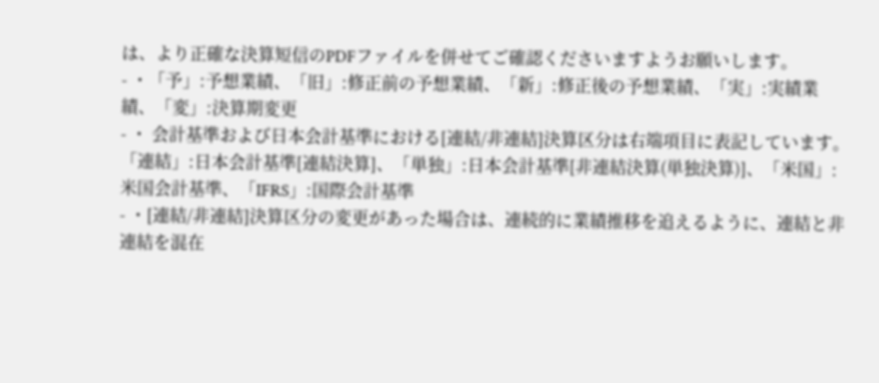は、より正確な決算短信のPDFファイルを併せてご確認くださいますようお願いします。
- ・「予」:予想業績、「旧」:修正前の予想業績、「新」:修正後の予想業績、「実」:実績業績、「変」:決算期変更
- ・ 会計基準および日本会計基準における[連結/非連結]決算区分は右端項目に表記しています。 「連結」:日本会計基準[連結決算]、「単独」:日本会計基準[非連結決算(単独決算)]、「米国」:米国会計基準、「IFRS」:国際会計基準
- ・[連結/非連結]決算区分の変更があった場合は、連続的に業績推移を追えるように、連結と非連結を混在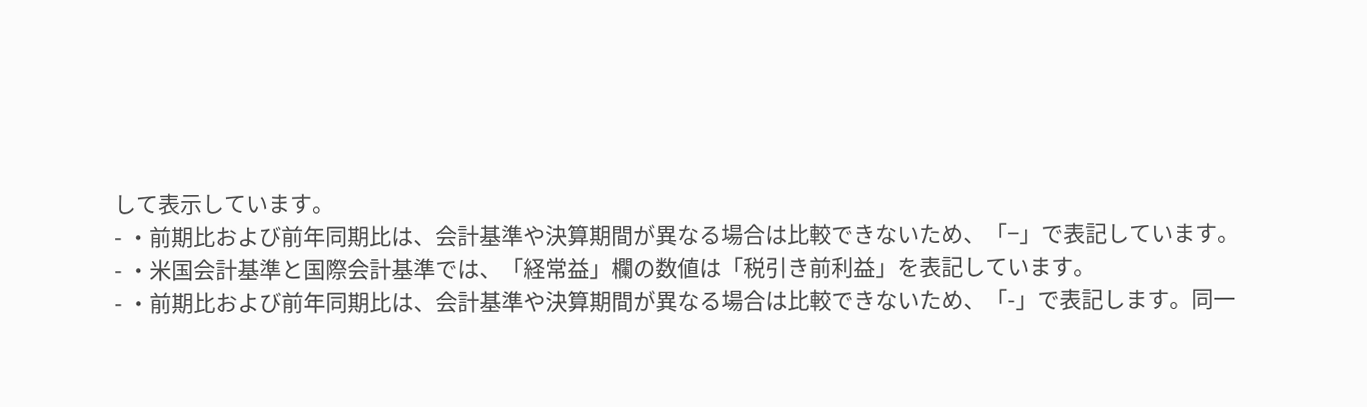して表示しています。
- ・前期比および前年同期比は、会計基準や決算期間が異なる場合は比較できないため、「−」で表記しています。
- ・米国会計基準と国際会計基準では、「経常益」欄の数値は「税引き前利益」を表記しています。
- ・前期比および前年同期比は、会計基準や決算期間が異なる場合は比較できないため、「-」で表記します。同一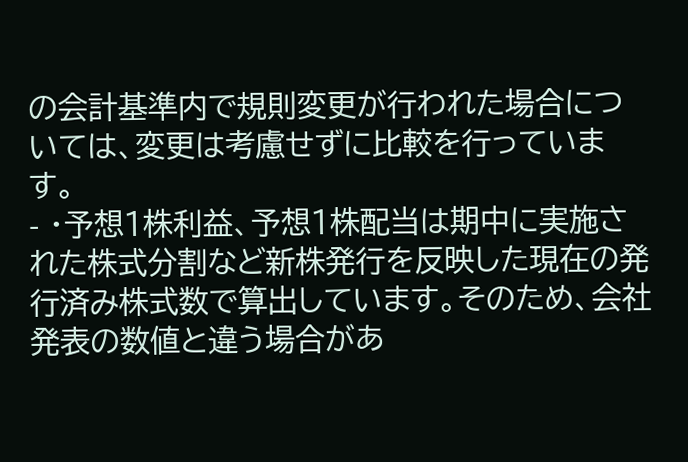の会計基準内で規則変更が行われた場合については、変更は考慮せずに比較を行っています。
- ・予想1株利益、予想1株配当は期中に実施された株式分割など新株発行を反映した現在の発行済み株式数で算出しています。そのため、会社発表の数値と違う場合があ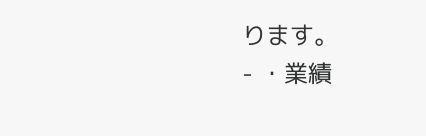ります。
- ・業績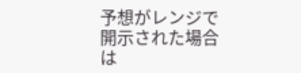予想がレンジで開示された場合は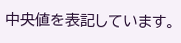中央値を表記しています。